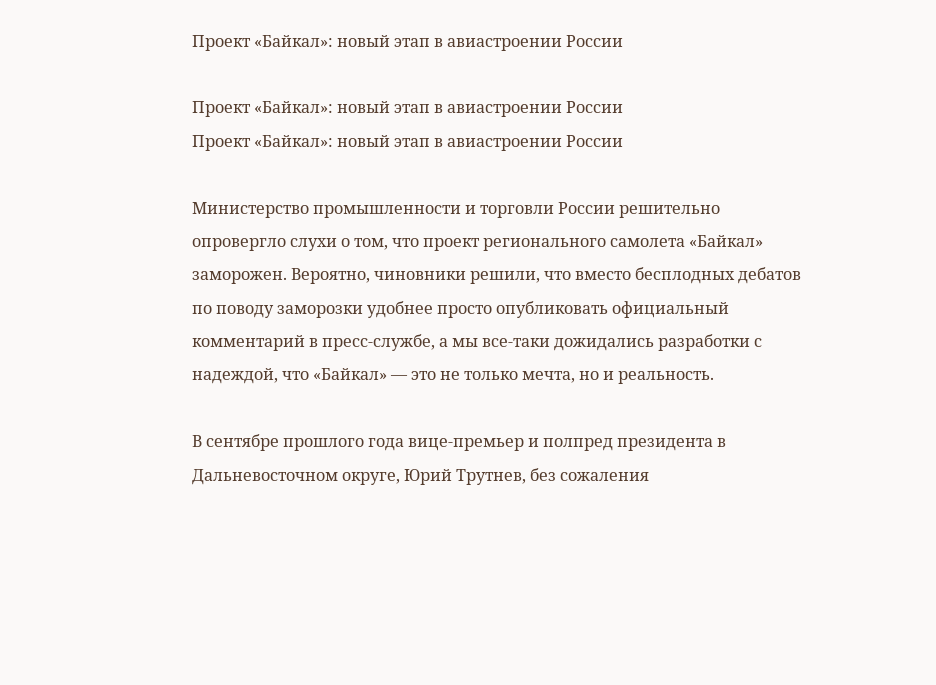Проект «Байкал»: новый этап в авиастроении России

Проект «Байкал»: новый этап в авиастроении России
Проект «Байкал»: новый этап в авиастроении России

Министерство промышленности и торговли России решительно опровергло слухи о том, что проект регионального самолета «Байкал» заморожен. Вероятно, чиновники решили, что вместо бесплодных дебатов по поводу заморозки удобнее просто опубликовать официальный комментарий в пресс-службе, а мы все-таки дожидались разработки с надеждой, что «Байкал» — это не только мечта, но и реальность.

В сентябре прошлого года вице-премьер и полпред президента в Дальневосточном округе, Юрий Трутнев, без сожаления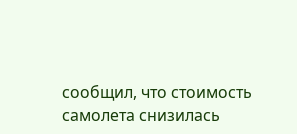сообщил, что стоимость самолета снизилась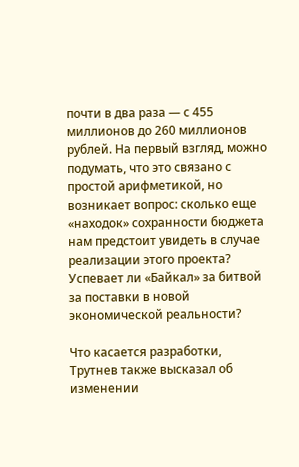почти в два раза — с 455 миллионов до 260 миллионов рублей. На первый взгляд, можно подумать, что это связано с простой арифметикой, но возникает вопрос: сколько еще «находок» сохранности бюджета нам предстоит увидеть в случае реализации этого проекта? Успевает ли «Байкал» за битвой за поставки в новой экономической реальности?

Что касается разработки, Трутнев также высказал об изменении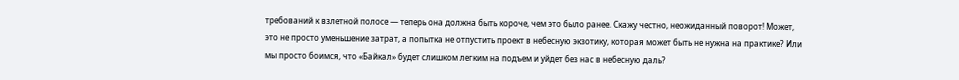требований к взлетной полосе — теперь она должна быть короче, чем это было ранее. Скажу честно, неожиданный поворот! Может, это не просто уменьшение затрат, а попытка не отпустить проект в небесную экзотику, которая может быть не нужна на практике? Или мы просто боимся, что «Байкал» будет слишком легким на подъем и уйдет без нас в небесную даль?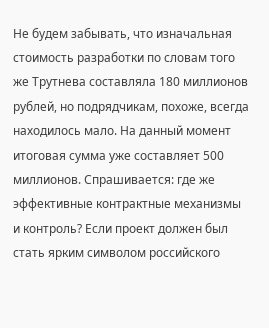Не будем забывать, что изначальная стоимость разработки по словам того же Трутнева составляла 180 миллионов рублей, но подрядчикам, похоже, всегда находилось мало. На данный момент итоговая сумма уже составляет 500 миллионов. Спрашивается: где же эффективные контрактные механизмы и контроль? Если проект должен был стать ярким символом российского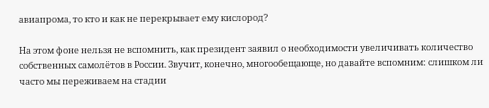авиапрома, то кто и как не перекрывает ему кислород?

На этом фоне нельзя не вспомнить, как президент заявил о необходимости увеличивать количество собственных самолётов в России. Звучит, конечно, многообещающе, но давайте вспомним: слишком ли часто мы переживаем на стадии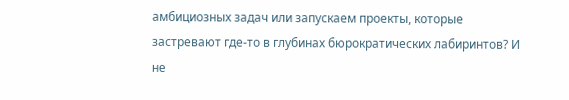амбициозных задач или запускаем проекты, которые застревают где-то в глубинах бюрократических лабиринтов? И не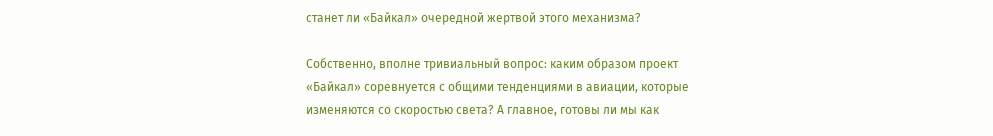станет ли «Байкал» очередной жертвой этого механизма?

Собственно, вполне тривиальный вопрос: каким образом проект «Байкал» соревнуется с общими тенденциями в авиации, которые изменяются со скоростью света? А главное, готовы ли мы как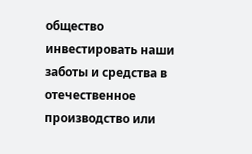общество инвестировать наши заботы и средства в отечественное производство или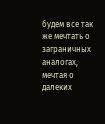будем все так же мечтать о заграничных аналогах, мечтая о далеких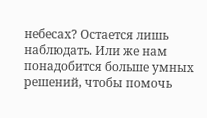небесах? Остается лишь наблюдать. Или же нам понадобится больше умных решений, чтобы помочь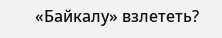«Байкалу» взлететь?